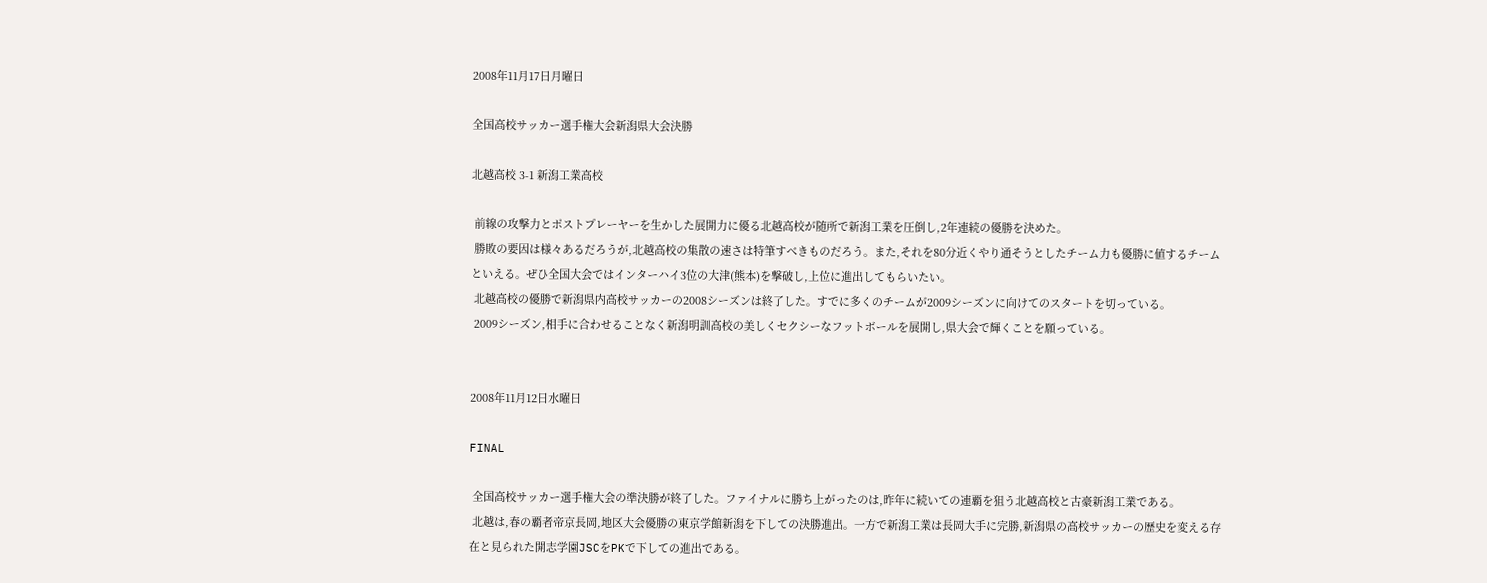2008年11月17日月曜日

全国高校サッカー選手権大会新潟県大会決勝

北越高校 3-1 新潟工業高校

 前線の攻撃力とポストプレーヤーを生かした展開力に優る北越高校が随所で新潟工業を圧倒し,2年連続の優勝を決めた。
 勝敗の要因は様々あるだろうが,北越高校の集散の速さは特筆すべきものだろう。また,それを80分近くやり通そうとしたチーム力も優勝に値するチームといえる。ぜひ全国大会ではインターハイ3位の大津(熊本)を撃破し,上位に進出してもらいたい。
 北越高校の優勝で新潟県内高校サッカーの2008シーズンは終了した。すでに多くのチームが2009シーズンに向けてのスタートを切っている。
 2009シーズン,相手に合わせることなく新潟明訓高校の美しくセクシーなフットボールを展開し,県大会で輝くことを願っている。


2008年11月12日水曜日

FINAL

 全国高校サッカー選手権大会の準決勝が終了した。ファイナルに勝ち上がったのは,昨年に続いての連覇を狙う北越高校と古豪新潟工業である。
 北越は,春の覇者帝京長岡,地区大会優勝の東京学館新潟を下しての決勝進出。一方で新潟工業は長岡大手に完勝,新潟県の高校サッカーの歴史を変える存在と見られた開志学園JSCをPKで下しての進出である。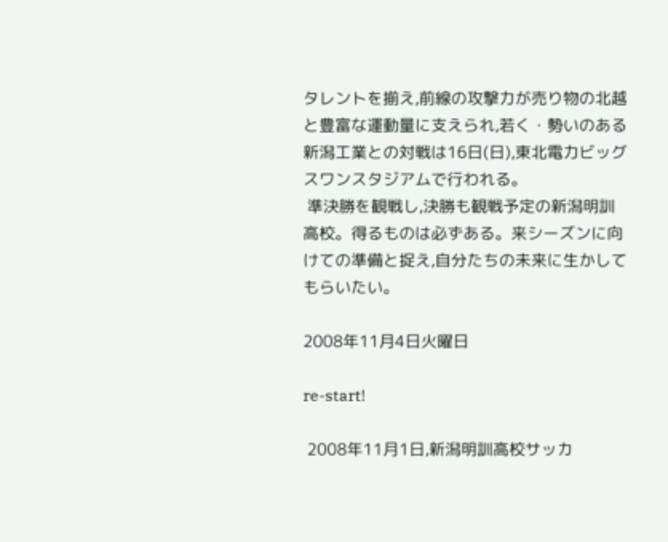タレントを揃え,前線の攻撃力が売り物の北越と豊富な運動量に支えられ,若く・勢いのある新潟工業との対戦は16日(日),東北電力ビッグスワンスタジアムで行われる。
 準決勝を観戦し,決勝も観戦予定の新潟明訓高校。得るものは必ずある。来シーズンに向けての準備と捉え,自分たちの未来に生かしてもらいたい。

2008年11月4日火曜日

re-start!

 2008年11月1日,新潟明訓高校サッカ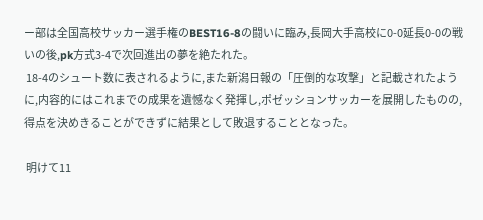ー部は全国高校サッカー選手権のBEST16-8の闘いに臨み,長岡大手高校に0-0延長0-0の戦いの後,pk方式3-4で次回進出の夢を絶たれた。
 18-4のシュート数に表されるように,また新潟日報の「圧倒的な攻撃」と記載されたように,内容的にはこれまでの成果を遺憾なく発揮し,ポゼッションサッカーを展開したものの,得点を決めきることができずに結果として敗退することとなった。

 明けて11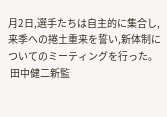月2日,選手たちは自主的に集合し,来季への捲土重来を誓い,新体制についてのミーティングを行った。
 田中健二新監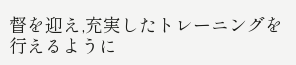督を迎え,充実したトレーニングを行えるように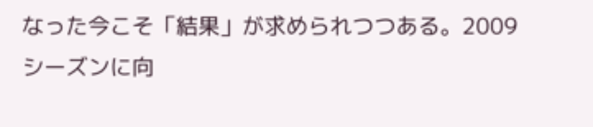なった今こそ「結果」が求められつつある。2009シーズンに向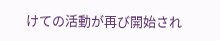けての活動が再び開始され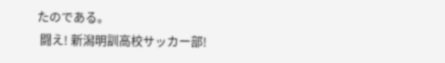たのである。
 闘え! 新潟明訓高校サッカー部!